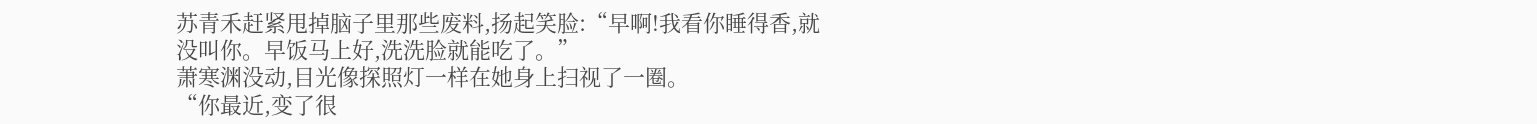苏青禾赶紧甩掉脑子里那些废料,扬起笑脸:“早啊!我看你睡得香,就没叫你。早饭马上好,洗洗脸就能吃了。”
萧寒渊没动,目光像探照灯一样在她身上扫视了一圈。
“你最近,变了很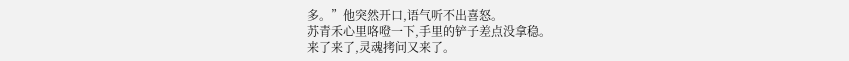多。”他突然开口,语气听不出喜怒。
苏青禾心里咯噔一下,手里的铲子差点没拿稳。
来了来了,灵魂拷问又来了。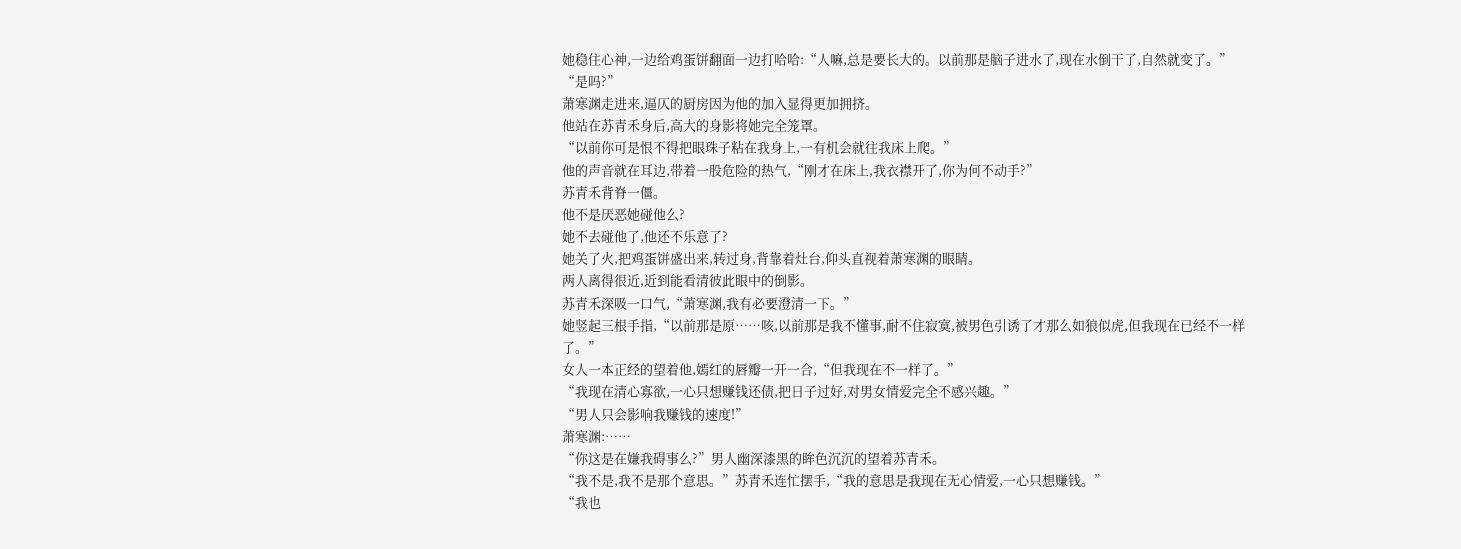她稳住心神,一边给鸡蛋饼翻面一边打哈哈:“人嘛,总是要长大的。以前那是脑子进水了,现在水倒干了,自然就变了。”
“是吗?”
萧寒渊走进来,逼仄的厨房因为他的加入显得更加拥挤。
他站在苏青禾身后,高大的身影将她完全笼罩。
“以前你可是恨不得把眼珠子粘在我身上,一有机会就往我床上爬。”
他的声音就在耳边,带着一股危险的热气,“刚才在床上,我衣襟开了,你为何不动手?”
苏青禾背脊一僵。
他不是厌恶她碰他么?
她不去碰他了,他还不乐意了?
她关了火,把鸡蛋饼盛出来,转过身,背靠着灶台,仰头直视着萧寒渊的眼睛。
两人离得很近,近到能看清彼此眼中的倒影。
苏青禾深吸一口气,“萧寒渊,我有必要澄清一下。”
她竖起三根手指,“以前那是原……咳,以前那是我不懂事,耐不住寂寞,被男色引诱了才那么如狼似虎,但我现在已经不一样了。”
女人一本正经的望着他,嫣红的唇瓣一开一合,“但我现在不一样了。”
“我现在清心寡欲,一心只想赚钱还债,把日子过好,对男女情爱完全不感兴趣。”
“男人只会影响我赚钱的速度!”
萧寒渊:……
“你这是在嫌我碍事么?”男人幽深漆黑的眸色沉沉的望着苏青禾。
“我不是,我不是那个意思。”苏青禾连忙摆手,“我的意思是我现在无心情爱,一心只想赚钱。”
“我也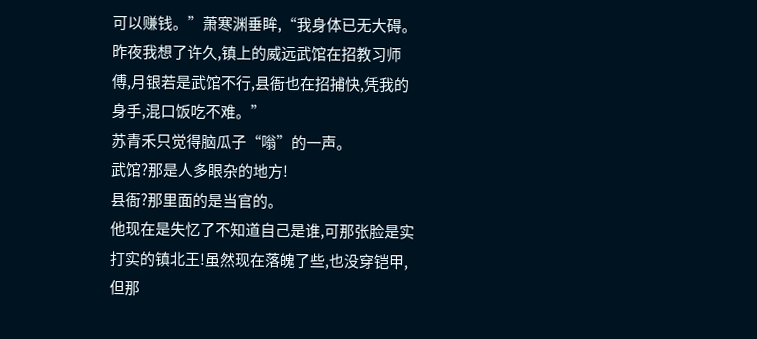可以赚钱。”萧寒渊垂眸,“我身体已无大碍。昨夜我想了许久,镇上的威远武馆在招教习师傅,月银若是武馆不行,县衙也在招捕快,凭我的身手,混口饭吃不难。”
苏青禾只觉得脑瓜子“嗡”的一声。
武馆?那是人多眼杂的地方!
县衙?那里面的是当官的。
他现在是失忆了不知道自己是谁,可那张脸是实打实的镇北王!虽然现在落魄了些,也没穿铠甲,但那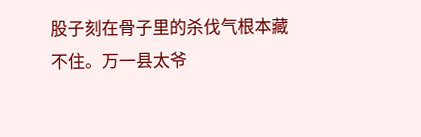股子刻在骨子里的杀伐气根本藏不住。万一县太爷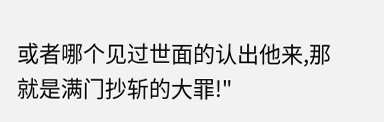或者哪个见过世面的认出他来,那就是满门抄斩的大罪!"